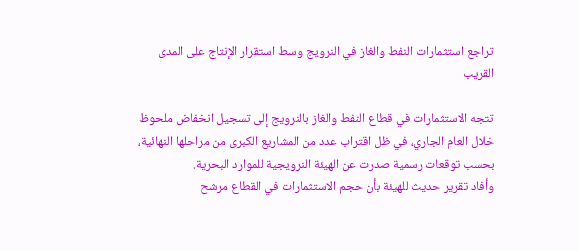تراجع استثمارات النفط والغاز في النرويج وسط استقرار الإنتاج على المدى القريب

تتجه الاستثمارات في قطاع النفط والغاز بالنرويج إلى تسجيل انخفاض ملحوظ خلال العام الجاري، في ظل اقتراب عدد من المشاريع الكبرى من مراحلها النهائية، بحسب توقعات رسمية صدرت عن الهيئة النرويجية للموارد البحرية.
وأفاد تقرير حديث للهيئة بأن حجم الاستثمارات في القطاع مرشح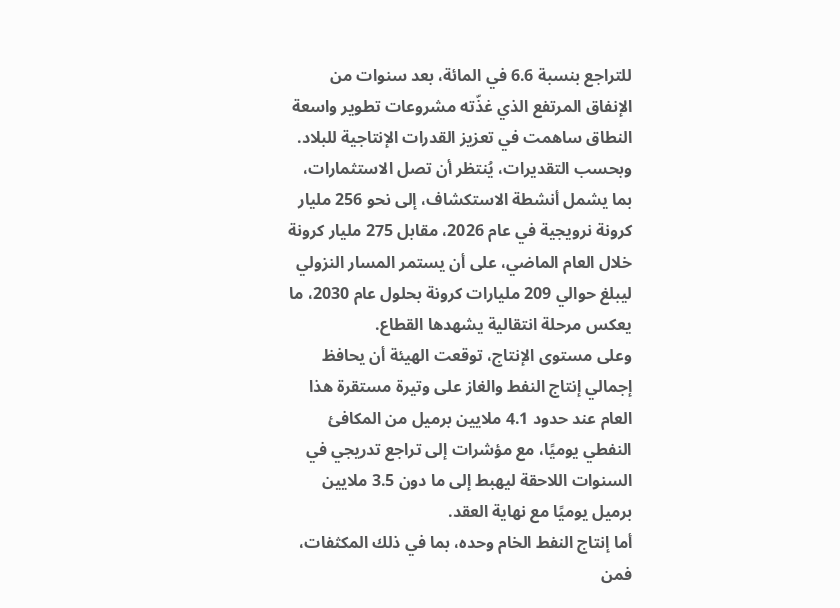للتراجع بنسبة 6.6 في المائة، بعد سنوات من الإنفاق المرتفع الذي غذّته مشروعات تطوير واسعة النطاق ساهمت في تعزيز القدرات الإنتاجية للبلاد.
وبحسب التقديرات، يُنتظر أن تصل الاستثمارات، بما يشمل أنشطة الاستكشاف، إلى نحو 256 مليار كرونة نرويجية في عام 2026، مقابل 275 مليار كرونة خلال العام الماضي، على أن يستمر المسار النزولي ليبلغ حوالي 209 مليارات كرونة بحلول عام 2030، ما يعكس مرحلة انتقالية يشهدها القطاع.
وعلى مستوى الإنتاج، توقعت الهيئة أن يحافظ إجمالي إنتاج النفط والغاز على وتيرة مستقرة هذا العام عند حدود 4.1 ملايين برميل من المكافئ النفطي يوميًا، مع مؤشرات إلى تراجع تدريجي في السنوات اللاحقة ليهبط إلى ما دون 3.5 ملايين برميل يوميًا مع نهاية العقد.
أما إنتاج النفط الخام وحده، بما في ذلك المكثفات، فمن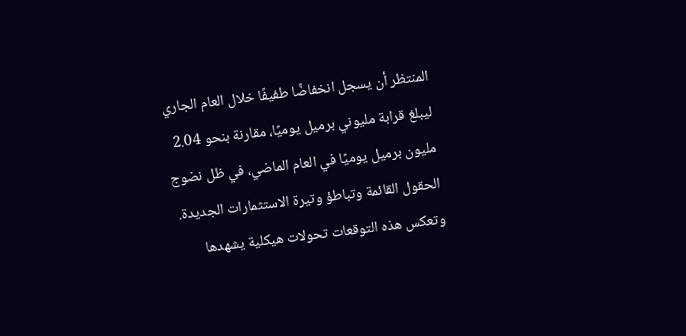المنتظر أن يسجل انخفاضًا طفيفًا خلال العام الجاري ليبلغ قرابة مليوني برميل يوميًا، مقارنة بنحو 2.04 مليون برميل يوميًا في العام الماضي، في ظل نضوج الحقول القائمة وتباطؤ وتيرة الاستثمارات الجديدة.
وتعكس هذه التوقعات تحولات هيكلية يشهدها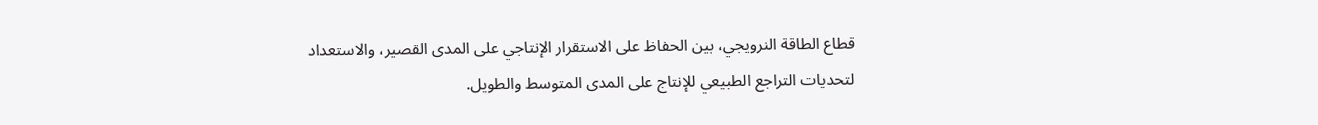قطاع الطاقة النرويجي، بين الحفاظ على الاستقرار الإنتاجي على المدى القصير، والاستعداد لتحديات التراجع الطبيعي للإنتاج على المدى المتوسط والطويل.